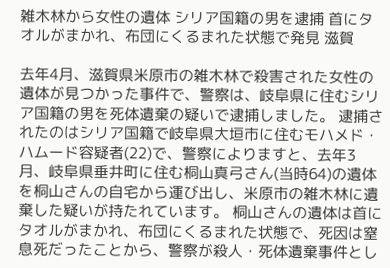雑木林から女性の遺体 シリア国籍の男を逮捕 首にタオルがまかれ、布団にくるまれた状態で発見 滋賀

去年4月、滋賀県米原市の雑木林で殺害された女性の遺体が見つかった事件で、警察は、岐阜県に住むシリア国籍の男を死体遺棄の疑いで逮捕しました。 逮捕されたのはシリア国籍で岐阜県大垣市に住むモハメド・ハムード容疑者(22)で、警察によりますと、去年3月、岐阜県垂井町に住む桐山真弓さん(当時64)の遺体を桐山さんの自宅から運び出し、米原市の雑木林に遺棄した疑いが持たれています。 桐山さんの遺体は首にタオルがまかれ、布団にくるまれた状態で、死因は窒息死だったことから、警察が殺人・死体遺棄事件とし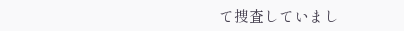て捜査していまし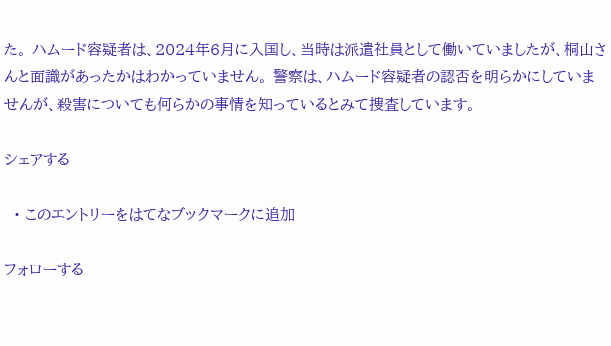た。 ハムード容疑者は、2024年6月に入国し、当時は派遣社員として働いていましたが、桐山さんと面識があったかはわかっていません。 警察は、ハムード容疑者の認否を明らかにしていませんが、殺害についても何らかの事情を知っているとみて捜査しています。

シェアする

  • このエントリーをはてなブックマークに追加

フォローする